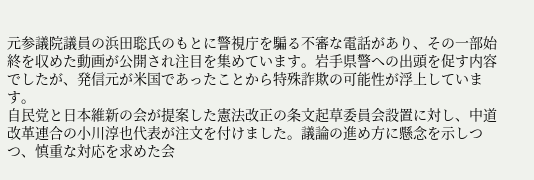元参議院議員の浜田聡氏のもとに警視庁を騙る不審な電話があり、その一部始終を収めた動画が公開され注目を集めています。岩手県警への出頭を促す内容でしたが、発信元が米国であったことから特殊詐欺の可能性が浮上しています。
自民党と日本維新の会が提案した憲法改正の条文起草委員会設置に対し、中道改革連合の小川淳也代表が注文を付けました。議論の進め方に懸念を示しつつ、慎重な対応を求めた会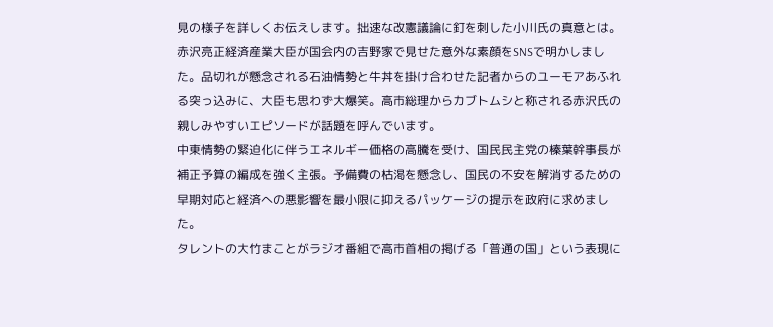見の様子を詳しくお伝えします。拙速な改憲議論に釘を刺した小川氏の真意とは。
赤沢亮正経済産業大臣が国会内の吉野家で見せた意外な素顔をSNSで明かしました。品切れが懸念される石油情勢と牛丼を掛け合わせた記者からのユーモアあふれる突っ込みに、大臣も思わず大爆笑。高市総理からカブトムシと称される赤沢氏の親しみやすいエピソードが話題を呼んでいます。
中東情勢の緊迫化に伴うエネルギー価格の高騰を受け、国民民主党の榛葉幹事長が補正予算の編成を強く主張。予備費の枯渇を懸念し、国民の不安を解消するための早期対応と経済への悪影響を最小限に抑えるパッケージの提示を政府に求めました。
タレントの大竹まことがラジオ番組で高市首相の掲げる「普通の国」という表現に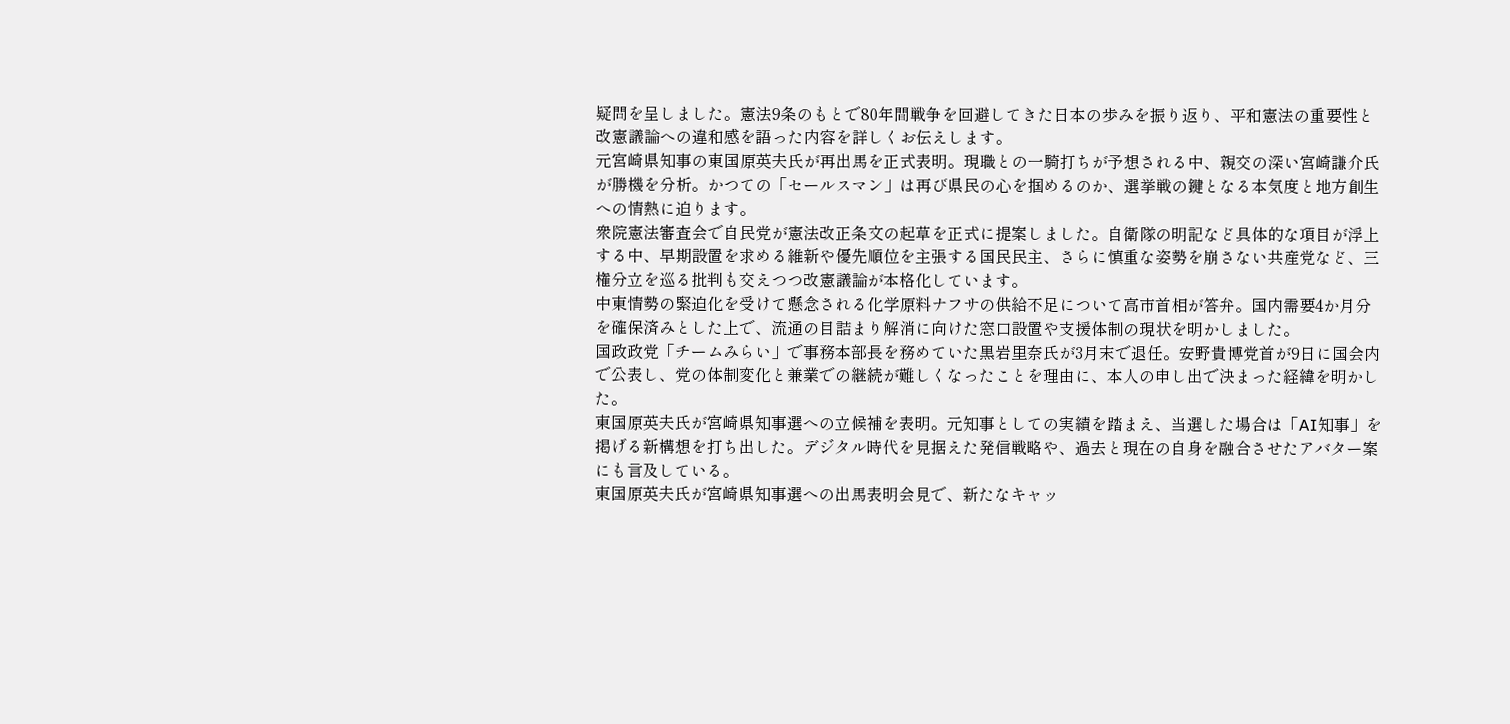疑問を呈しました。憲法9条のもとで80年間戦争を回避してきた日本の歩みを振り返り、平和憲法の重要性と改憲議論への違和感を語った内容を詳しくお伝えします。
元宮崎県知事の東国原英夫氏が再出馬を正式表明。現職との一騎打ちが予想される中、親交の深い宮崎謙介氏が勝機を分析。かつての「セールスマン」は再び県民の心を掴めるのか、選挙戦の鍵となる本気度と地方創生への情熱に迫ります。
衆院憲法審査会で自民党が憲法改正条文の起草を正式に提案しました。自衛隊の明記など具体的な項目が浮上する中、早期設置を求める維新や優先順位を主張する国民民主、さらに慎重な姿勢を崩さない共産党など、三権分立を巡る批判も交えつつ改憲議論が本格化しています。
中東情勢の緊迫化を受けて懸念される化学原料ナフサの供給不足について高市首相が答弁。国内需要4か月分を確保済みとした上で、流通の目詰まり解消に向けた窓口設置や支援体制の現状を明かしました。
国政政党「チームみらい」で事務本部長を務めていた黒岩里奈氏が3月末で退任。安野貴博党首が9日に国会内で公表し、党の体制変化と兼業での継続が難しくなったことを理由に、本人の申し出で決まった経緯を明かした。
東国原英夫氏が宮崎県知事選への立候補を表明。元知事としての実績を踏まえ、当選した場合は「AI知事」を掲げる新構想を打ち出した。デジタル時代を見据えた発信戦略や、過去と現在の自身を融合させたアバター案にも言及している。
東国原英夫氏が宮崎県知事選への出馬表明会見で、新たなキャッ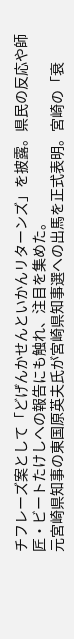チフレーズ案として「どげんかせんといかんリターンズ」を披露。県民の反応や師匠・ビートたけしへの報告にも触れ、注目を集めた。
元宮崎県知事の東国原英夫氏が宮崎県知事選への出馬を正式表明。宮崎の「衰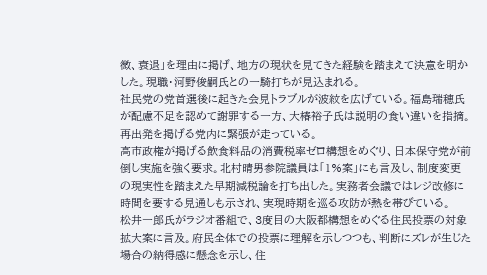微、衰退」を理由に掲げ、地方の現状を見てきた経験を踏まえて決意を明かした。現職・河野俊嗣氏との一騎打ちが見込まれる。
社民党の党首選後に起きた会見トラブルが波紋を広げている。福島瑞穂氏が配慮不足を認めて謝罪する一方、大椿裕子氏は説明の食い違いを指摘。再出発を掲げる党内に緊張が走っている。
高市政権が掲げる飲食料品の消費税率ゼロ構想をめぐり、日本保守党が前倒し実施を強く要求。北村晴男参院議員は「1%案」にも言及し、制度変更の現実性を踏まえた早期減税論を打ち出した。実務者会議ではレジ改修に時間を要する見通しも示され、実現時期を巡る攻防が熱を帯びている。
松井一郎氏がラジオ番組で、3度目の大阪都構想をめぐる住民投票の対象拡大案に言及。府民全体での投票に理解を示しつつも、判断にズレが生じた場合の納得感に懸念を示し、住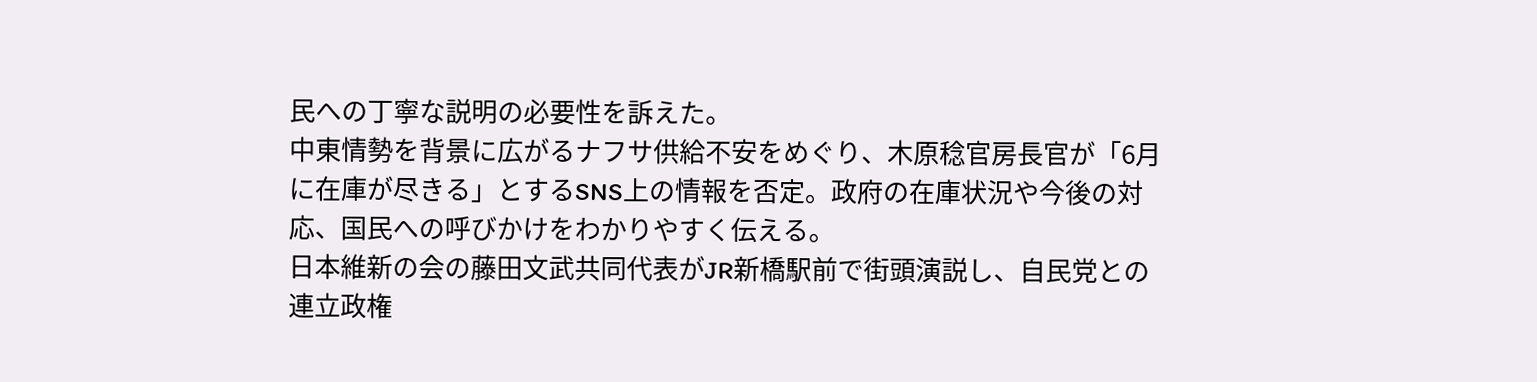民への丁寧な説明の必要性を訴えた。
中東情勢を背景に広がるナフサ供給不安をめぐり、木原稔官房長官が「6月に在庫が尽きる」とするSNS上の情報を否定。政府の在庫状況や今後の対応、国民への呼びかけをわかりやすく伝える。
日本維新の会の藤田文武共同代表がJR新橋駅前で街頭演説し、自民党との連立政権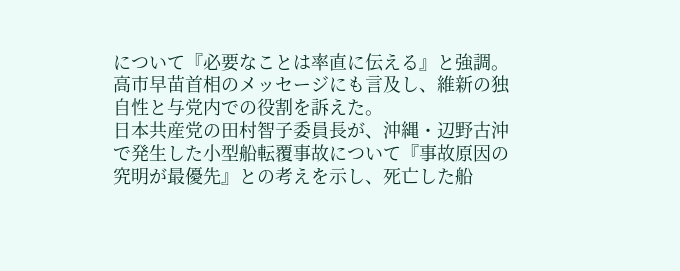について『必要なことは率直に伝える』と強調。高市早苗首相のメッセージにも言及し、維新の独自性と与党内での役割を訴えた。
日本共産党の田村智子委員長が、沖縄・辺野古沖で発生した小型船転覆事故について『事故原因の究明が最優先』との考えを示し、死亡した船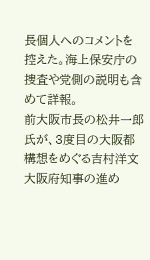長個人へのコメントを控えた。海上保安庁の捜査や党側の説明も含めて詳報。
前大阪市長の松井一郎氏が、3度目の大阪都構想をめぐる吉村洋文大阪府知事の進め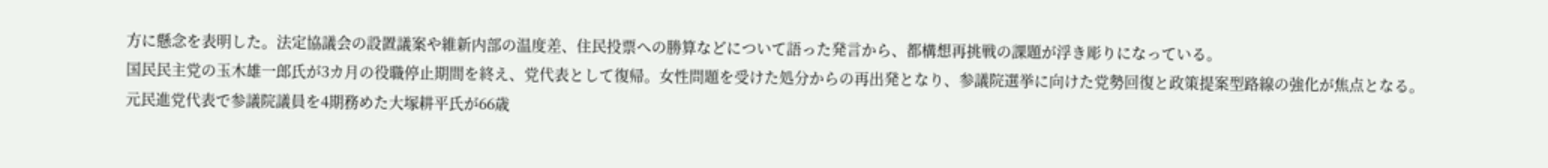方に懸念を表明した。法定協議会の設置議案や維新内部の温度差、住民投票への勝算などについて語った発言から、都構想再挑戦の課題が浮き彫りになっている。
国民民主党の玉木雄一郎氏が3カ月の役職停止期間を終え、党代表として復帰。女性問題を受けた処分からの再出発となり、参議院選挙に向けた党勢回復と政策提案型路線の強化が焦点となる。
元民進党代表で参議院議員を4期務めた大塚耕平氏が66歳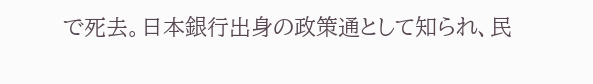で死去。日本銀行出身の政策通として知られ、民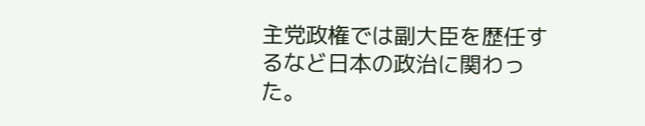主党政権では副大臣を歴任するなど日本の政治に関わった。